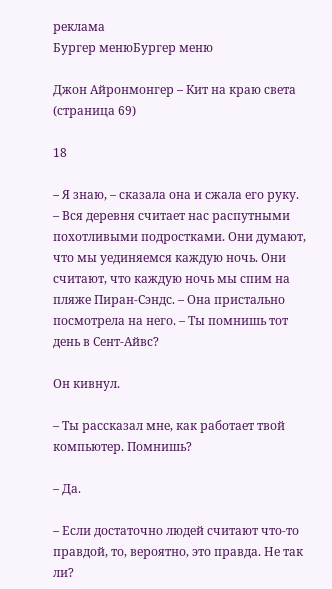реклама
Бургер менюБургер меню

Джон Айронмонгер – Кит на краю света (страница 69)

18

– Я знаю, – сказала она и сжала его руку. – Вся деревня считает нас распутными похотливыми подростками. Они думают, что мы уединяемся каждую ночь. Они считают, что каждую ночь мы спим на пляже Пиран-Сэндс. – Она пристально посмотрела на него. – Ты помнишь тот день в Сент-Айвс?

Он кивнул.

– Ты рассказал мне, как работает твой компьютер. Помнишь?

– Да.

– Если достаточно людей считают что-то правдой, то, вероятно, это правда. Не так ли?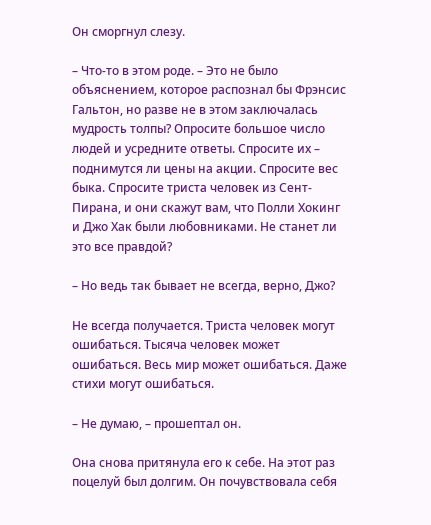Он сморгнул слезу.

– Что-то в этом роде. – Это не было объяснением, которое распознал бы Фрэнсис Гальтон, но разве не в этом заключалась мудрость толпы? Опросите большое число людей и усредните ответы. Спросите их – поднимутся ли цены на акции. Спросите вес быка. Спросите триста человек из Сент-Пирана, и они скажут вам, что Полли Хокинг и Джо Хак были любовниками. Не станет ли это все правдой?

– Но ведь так бывает не всегда, верно, Джо?

Не всегда получается. Триста человек могут ошибаться. Тысяча человек может ошибаться. Весь мир может ошибаться. Даже стихи могут ошибаться.

– Не думаю, – прошептал он.

Она снова притянула его к себе. На этот раз поцелуй был долгим. Он почувствовала себя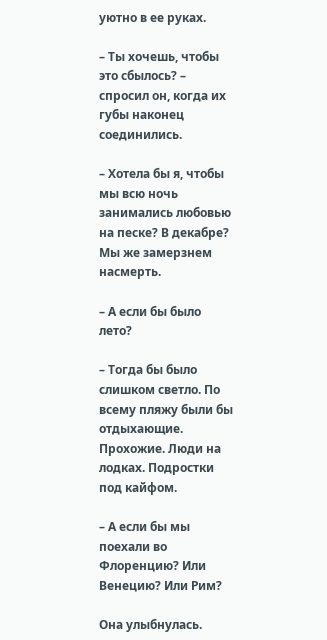уютно в ее руках.

– Ты хочешь, чтобы это сбылось? – спросил он, когда их губы наконец соединились.

– Хотела бы я, чтобы мы всю ночь занимались любовью на песке? В декабре? Мы же замерзнем насмерть.

– А если бы было лето?

– Тогда бы было слишком светло. По всему пляжу были бы отдыхающие. Прохожие. Люди на лодках. Подростки под кайфом.

– А если бы мы поехали во Флоренцию? Или Венецию? Или Рим?

Она улыбнулась.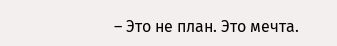– Это не план. Это мечта.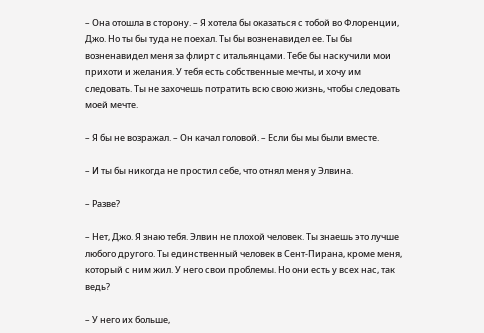– Она отошла в сторону. – Я хотела бы оказаться с тобой во Флоренции, Джо. Но ты бы туда не поехал. Ты бы возненавидел ее. Ты бы возненавидел меня за флирт с итальянцами. Тебе бы наскучили мои прихоти и желания. У тебя есть собственные мечты, и хочу им следовать. Ты не захочешь потратить всю свою жизнь, чтобы следовать моей мечте.

– Я бы не возражал. – Он качал головой. – Если бы мы были вместе.

– И ты бы никогда не простил себе, что отнял меня у Элвина.

– Разве?

– Нет, Джо. Я знаю тебя. Элвин не плохой человек. Ты знаешь это лучше любого другого. Ты единственный человек в Сент-Пирана, кроме меня, который с ним жил. У него свои проблемы. Но они есть у всех нас, так ведь?

– У него их больше,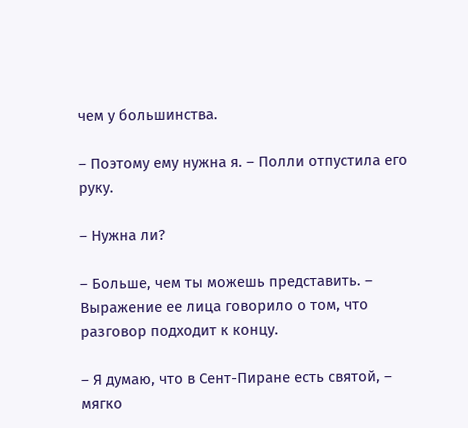чем у большинства.

– Поэтому ему нужна я. – Полли отпустила его руку.

– Нужна ли?

– Больше, чем ты можешь представить. – Выражение ее лица говорило о том, что разговор подходит к концу.

– Я думаю, что в Сент-Пиране есть святой, – мягко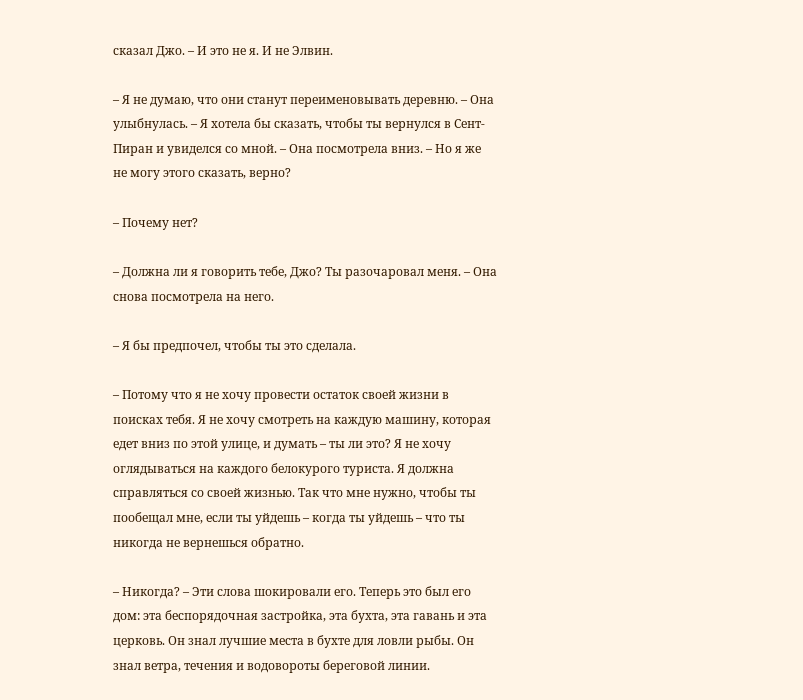сказал Джо. – И это не я. И не Элвин.

– Я не думаю, что они станут переименовывать деревню. – Она улыбнулась. – Я хотела бы сказать, чтобы ты вернулся в Сент-Пиран и увиделся со мной. – Она посмотрела вниз. – Но я же не могу этого сказать, верно?

– Почему нет?

– Должна ли я говорить тебе, Джо? Ты разочаровал меня. – Она снова посмотрела на него.

– Я бы предпочел, чтобы ты это сделала.

– Потому что я не хочу провести остаток своей жизни в поисках тебя. Я не хочу смотреть на каждую машину, которая едет вниз по этой улице, и думать – ты ли это? Я не хочу оглядываться на каждого белокурого туриста. Я должна справляться со своей жизнью. Так что мне нужно, чтобы ты пообещал мне, если ты уйдешь – когда ты уйдешь – что ты никогда не вернешься обратно.

– Никогда? – Эти слова шокировали его. Теперь это был его дом: эта беспорядочная застройка, эта бухта, эта гавань и эта церковь. Он знал лучшие места в бухте для ловли рыбы. Он знал ветра, течения и водовороты береговой линии.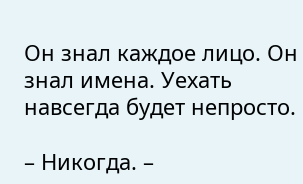Он знал каждое лицо. Он знал имена. Уехать навсегда будет непросто.

– Никогда. –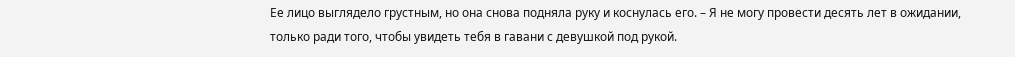Ее лицо выглядело грустным, но она снова подняла руку и коснулась его. – Я не могу провести десять лет в ожидании, только ради того, чтобы увидеть тебя в гавани с девушкой под рукой.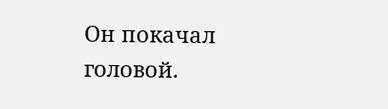Он покачал головой.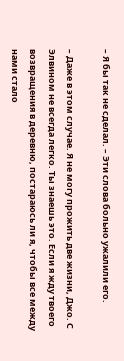– Я бы так не сделал. – Эти слова больно ужалили его.

– Даже в этом случае. Я не могу прожить две жизни, Джо. С Элвином не всегда легко. Ты знаешь это. Если я жду твоего возвращения в деревню, постараюсь ли я, чтобы все между нами стало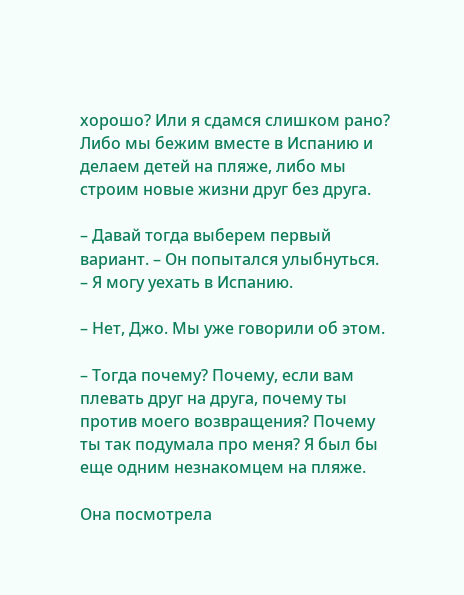хорошо? Или я сдамся слишком рано? Либо мы бежим вместе в Испанию и делаем детей на пляже, либо мы строим новые жизни друг без друга.

– Давай тогда выберем первый вариант. – Он попытался улыбнуться. – Я могу уехать в Испанию.

– Нет, Джо. Мы уже говорили об этом.

– Тогда почему? Почему, если вам плевать друг на друга, почему ты против моего возвращения? Почему ты так подумала про меня? Я был бы еще одним незнакомцем на пляже.

Она посмотрела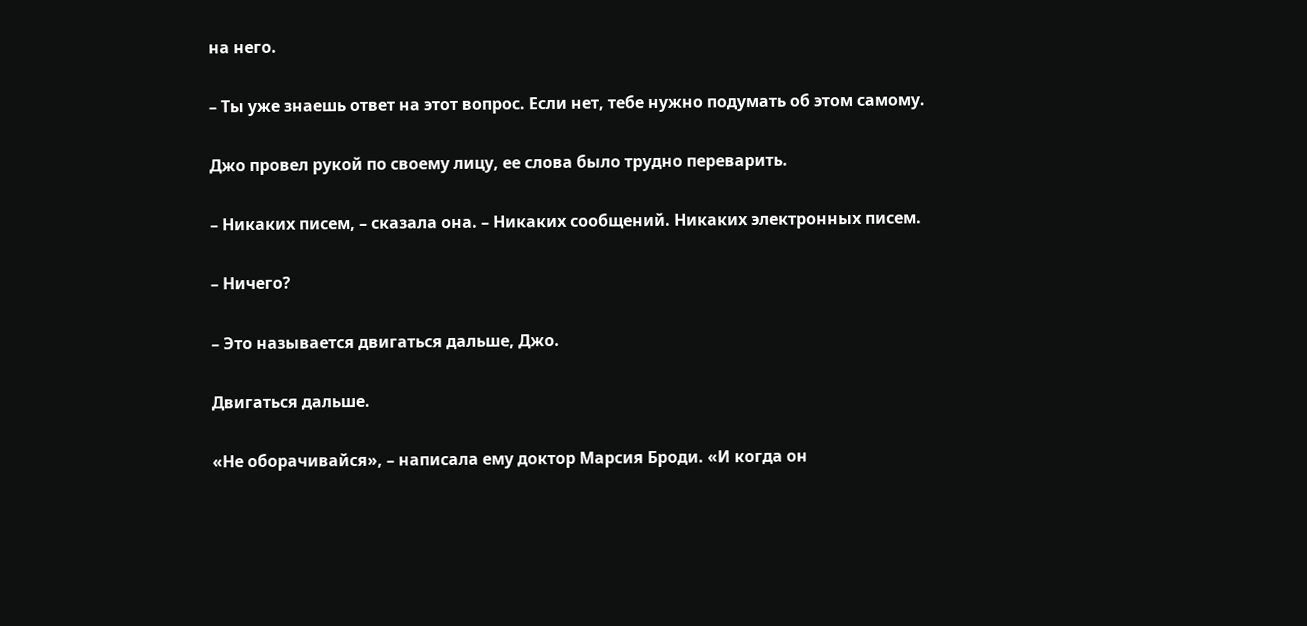на него.

– Ты уже знаешь ответ на этот вопрос. Если нет, тебе нужно подумать об этом самому.

Джо провел рукой по своему лицу, ее слова было трудно переварить.

– Никаких писем, – сказала она. – Никаких сообщений. Никаких электронных писем.

– Ничего?

– Это называется двигаться дальше, Джо.

Двигаться дальше.

«Не оборачивайся», – написала ему доктор Марсия Броди. «И когда он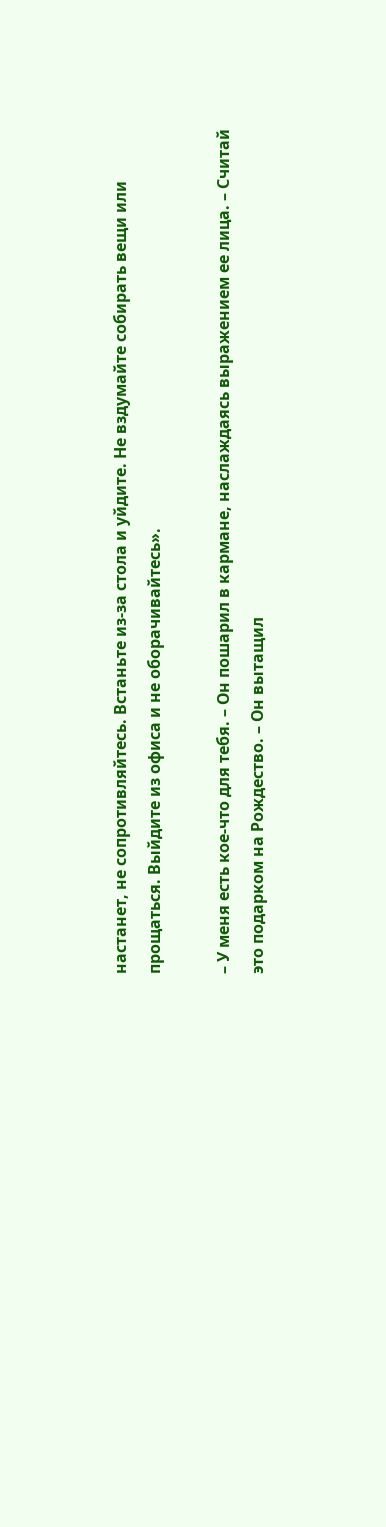настанет, не сопротивляйтесь. Встаньте из-за стола и уйдите. Не вздумайте собирать вещи или прощаться. Выйдите из офиса и не оборачивайтесь».

– У меня есть кое-что для тебя. – Он пошарил в кармане, наслаждаясь выражением ее лица. – Считай это подарком на Рождество. – Он вытащил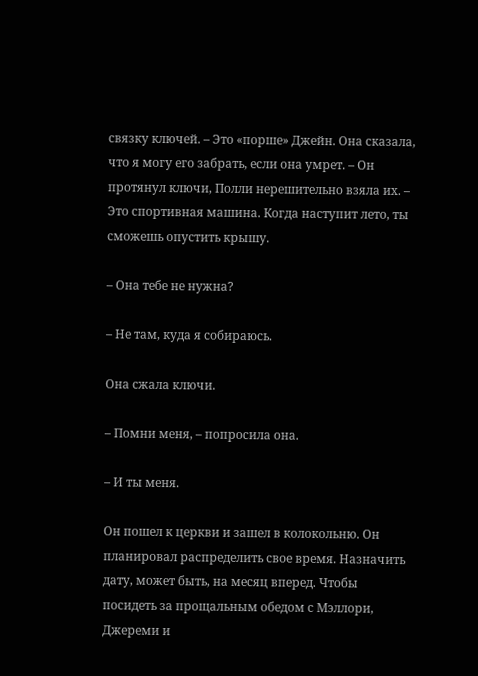связку ключей. – Это «порше» Джейн. Она сказала, что я могу его забрать, если она умрет. – Он протянул ключи, Полли нерешительно взяла их. – Это спортивная машина. Когда наступит лето, ты сможешь опустить крышу.

– Она тебе не нужна?

– Не там, куда я собираюсь.

Она сжала ключи.

– Помни меня, – попросила она.

– И ты меня.

Он пошел к церкви и зашел в колокольню. Он планировал распределить свое время. Назначить дату, может быть, на месяц вперед. Чтобы посидеть за прощальным обедом с Мэллори, Джереми и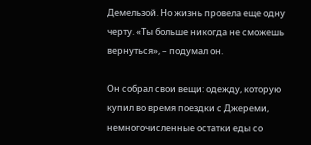Демельзой. Но жизнь провела еще одну черту. «Ты больше никогда не сможешь вернуться», – подумал он.

Он собрал свои вещи: одежду, которую купил во время поездки с Джереми, немногочисленные остатки еды со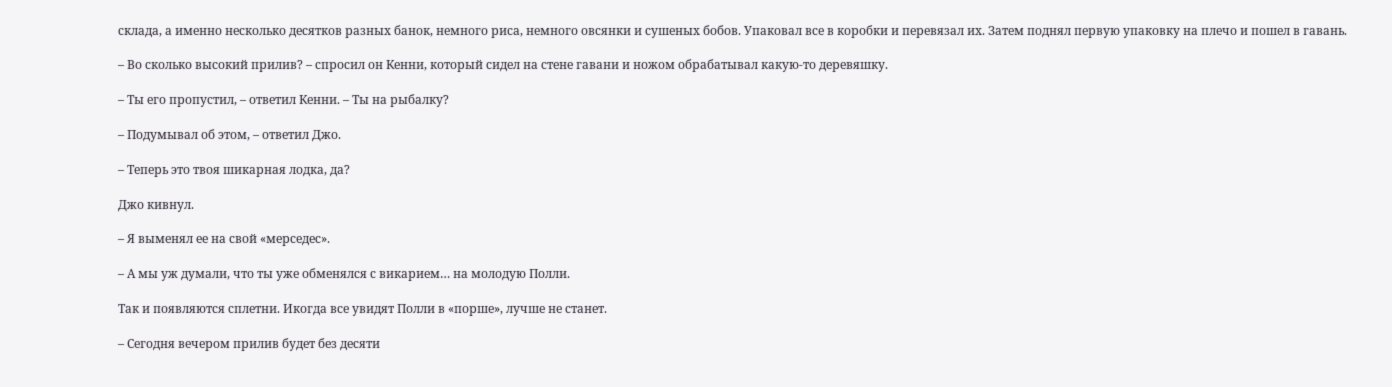склада, а именно несколько десятков разных банок, немного риса, немного овсянки и сушеных бобов. Упаковал все в коробки и перевязал их. Затем поднял первую упаковку на плечо и пошел в гавань.

– Во сколько высокий прилив? – спросил он Кенни, который сидел на стене гавани и ножом обрабатывал какую-то деревяшку.

– Ты его пропустил, – ответил Кенни. – Ты на рыбалку?

– Подумывал об этом, – ответил Джо.

– Теперь это твоя шикарная лодка, да?

Джо кивнул.

– Я выменял ее на свой «мерседес».

– А мы уж думали, что ты уже обменялся с викарием… на молодую Полли.

Так и появляются сплетни. Икогда все увидят Полли в «порше», лучше не станет.

– Сегодня вечером прилив будет без десяти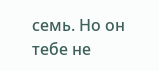семь. Но он тебе не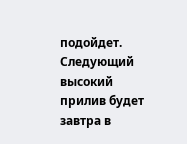подойдет. Следующий высокий прилив будет завтра в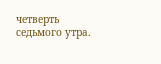четверть седьмого утра.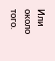Или около того.